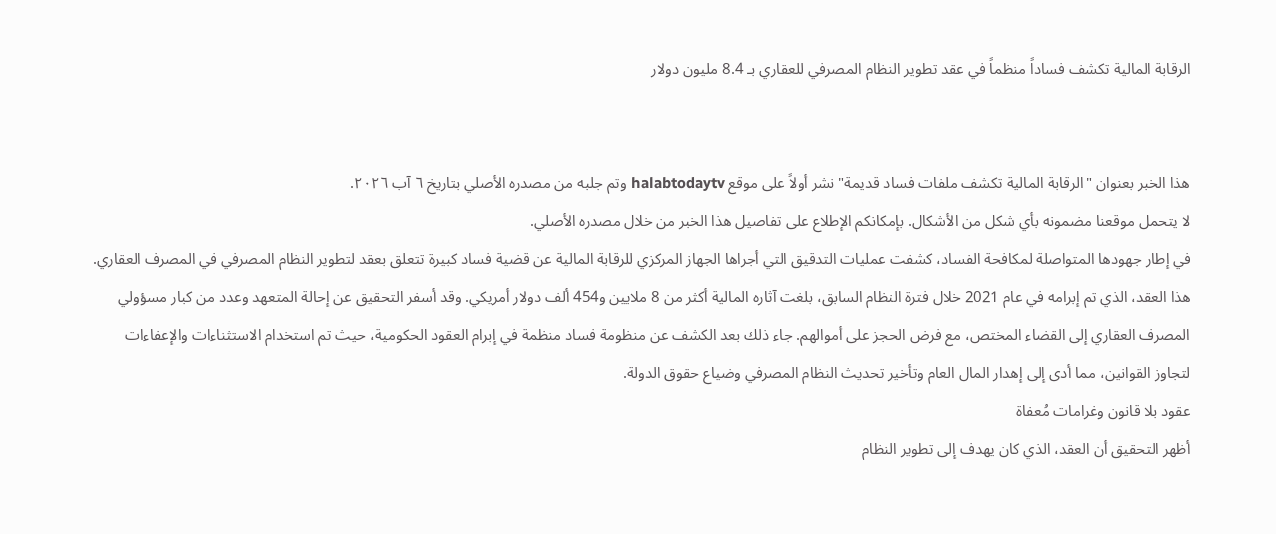الرقابة المالية تكشف فساداً منظماً في عقد تطوير النظام المصرفي للعقاري بـ 8.4 مليون دولار


هذا الخبر بعنوان "الرقابة المالية تكشف ملفات فساد قديمة" نشر أولاً على موقع halabtodaytv وتم جلبه من مصدره الأصلي بتاريخ ٦ آب ٢٠٢٦.
لا يتحمل موقعنا مضمونه بأي شكل من الأشكال. بإمكانكم الإطلاع على تفاصيل هذا الخبر من خلال مصدره الأصلي.
في إطار جهودها المتواصلة لمكافحة الفساد، كشفت عمليات التدقيق التي أجراها الجهاز المركزي للرقابة المالية عن قضية فساد كبيرة تتعلق بعقد لتطوير النظام المصرفي في المصرف العقاري. هذا العقد، الذي تم إبرامه في عام 2021 خلال فترة النظام السابق، بلغت آثاره المالية أكثر من 8 ملايين و454 ألف دولار أمريكي. وقد أسفر التحقيق عن إحالة المتعهد وعدد من كبار مسؤولي المصرف العقاري إلى القضاء المختص، مع فرض الحجز على أموالهم. جاء ذلك بعد الكشف عن منظومة فساد منظمة في إبرام العقود الحكومية، حيث تم استخدام الاستثناءات والإعفاءات لتجاوز القوانين، مما أدى إلى إهدار المال العام وتأخير تحديث النظام المصرفي وضياع حقوق الدولة.
عقود بلا قانون وغرامات مُعفاة
أظهر التحقيق أن العقد، الذي كان يهدف إلى تطوير النظام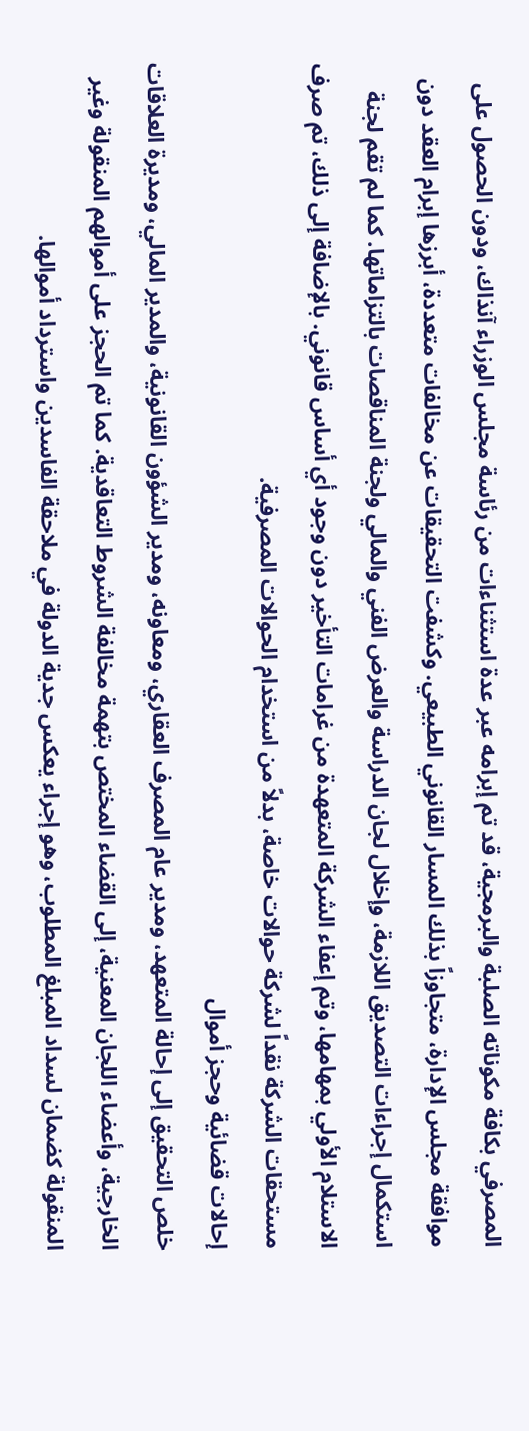المصرفي بكافة مكوناته الصلبة والبرمجية، قد تم إبرامه عبر عدة استثناءات من رئاسة مجلس الوزراء آنذاك، ودون الحصول على موافقة مجلس الإدارة، متجاوزاً بذلك المسار القانوني الطبيعي. وكشفت التحقيقات عن مخالفات متعددة، أبرزها إبرام العقد دون استكمال إجراءات التصديق اللازمة، وإخلال لجان الدراسة والعرض الفني والمالي ولجنة المناقصات بالتزاماتها. كما لم تقم لجنة الاستلام الأولي بمهامها، وتم إعفاء الشركة المتعهدة من غرامات التأخير دون وجود أي أساس قانوني. بالإضافة إلى ذلك، تم صرف مستحقات الشركة نقداً لشركة حوالات خاصة، بدلاً من استخدام الحوالات المصرفية.
إحالات قضائية وحجز أموال
خلص التحقيق إلى إحالة المتعهد، ومدير عام المصرف العقاري، ومعاونه، ومدير الشؤون القانونية، والمدير المالي، ومديرة العلاقات الخارجية، وأعضاء اللجان المعنية، إلى القضاء المختص بتهمة مخالفة الشروط التعاقدية. كما تم الحجز على أموالهم المنقولة وغير المنقولة كضمان لسداد المبلغ المطلوب، وهو إجراء يعكس جدية الدولة في ملاحقة الفاسدين واسترداد أموالها.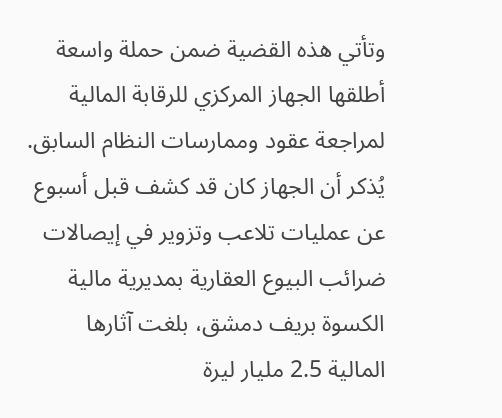وتأتي هذه القضية ضمن حملة واسعة أطلقها الجهاز المركزي للرقابة المالية لمراجعة عقود وممارسات النظام السابق. يُذكر أن الجهاز كان قد كشف قبل أسبوع عن عمليات تلاعب وتزوير في إيصالات ضرائب البيوع العقارية بمديرية مالية الكسوة بريف دمشق، بلغت آثارها المالية 2.5 مليار ليرة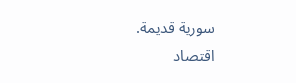سورية قديمة.
اقتصاد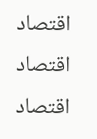اقتصاد
اقتصاد
اقتصاد